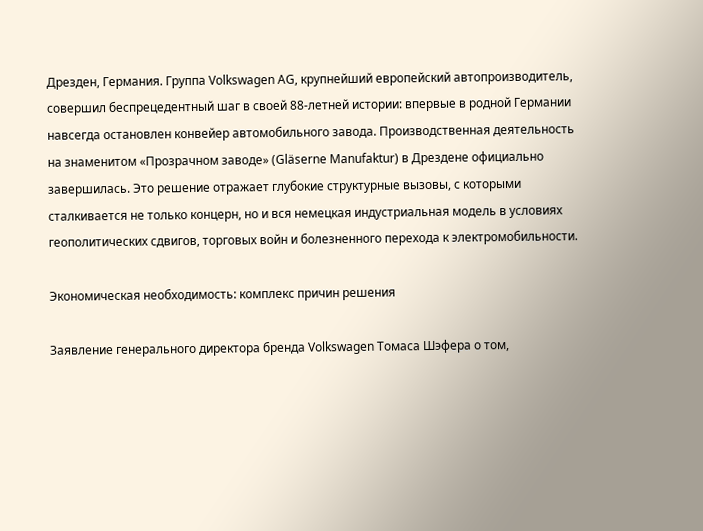Дрезден, Германия. Группа Volkswagen AG, крупнейший европейский автопроизводитель, совершил беспрецедентный шаг в своей 88-летней истории: впервые в родной Германии навсегда остановлен конвейер автомобильного завода. Производственная деятельность на знаменитом «Прозрачном заводе» (Gläserne Manufaktur) в Дрездене официально завершилась. Это решение отражает глубокие структурные вызовы, с которыми сталкивается не только концерн, но и вся немецкая индустриальная модель в условиях геополитических сдвигов, торговых войн и болезненного перехода к электромобильности.

Экономическая необходимость: комплекс причин решения

Заявление генерального директора бренда Volkswagen Томаса Шэфера о том,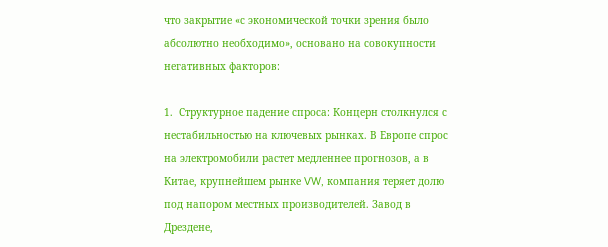что закрытие «с экономической точки зрения было абсолютно необходимо», основано на совокупности негативных факторов:

1.  Структурное падение спроса: Концерн столкнулся с нестабильностью на ключевых рынках. В Европе спрос на электромобили растет медленнее прогнозов, а в Китае, крупнейшем рынке VW, компания теряет долю под напором местных производителей. Завод в Дрездене,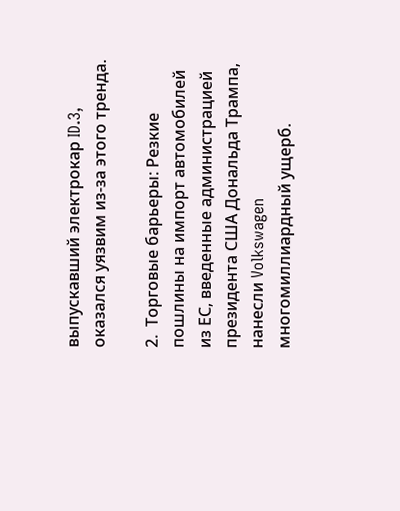выпускавший электрокар ID.3, оказался уязвим из-за этого тренда.

2.  Торговые барьеры: Резкие пошлины на импорт автомобилей из ЕС, введенные администрацией президента США Дональда Трампа, нанесли Volkswagen многомиллиардный ущерб.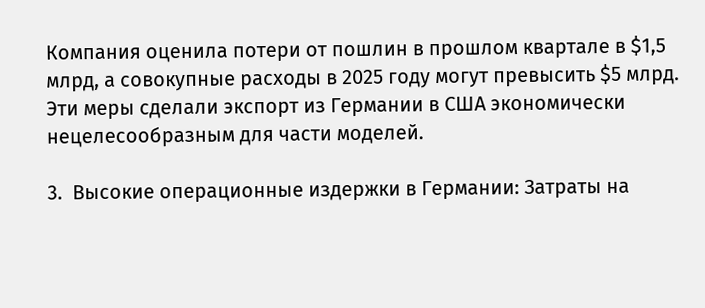Компания оценила потери от пошлин в прошлом квартале в $1,5 млрд, а совокупные расходы в 2025 году могут превысить $5 млрд. Эти меры сделали экспорт из Германии в США экономически нецелесообразным для части моделей.

3.  Высокие операционные издержки в Германии: Затраты на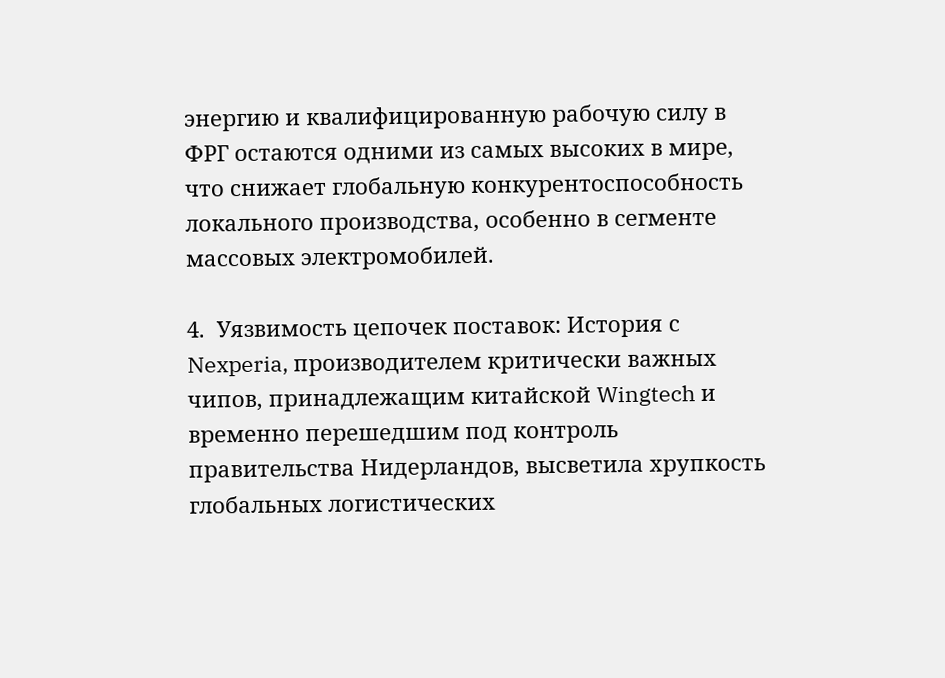энергию и квалифицированную рабочую силу в ФРГ остаются одними из самых высоких в мире, что снижает глобальную конкурентоспособность локального производства, особенно в сегменте массовых электромобилей.

4.  Уязвимость цепочек поставок: История с Nexperia, производителем критически важных чипов, принадлежащим китайской Wingtech и временно перешедшим под контроль правительства Нидерландов, высветила хрупкость глобальных логистических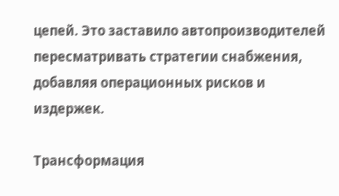цепей. Это заставило автопроизводителей пересматривать стратегии снабжения, добавляя операционных рисков и издержек.

Трансформация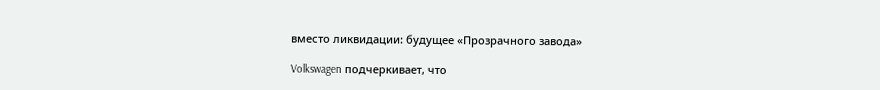вместо ликвидации: будущее «Прозрачного завода»

Volkswagen подчеркивает, что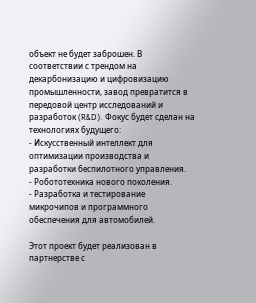объект не будет заброшен. В соответствии с трендом на декарбонизацию и цифровизацию промышленности, завод превратится в передовой центр исследований и разработок (R&D). Фокус будет сделан на технологиях будущего:
- Искусственный интеллект для оптимизации производства и разработки беспилотного управления.
- Робототехника нового поколения.
- Разработка и тестирование микрочипов и программного обеспечения для автомобилей.

Этот проект будет реализован в партнерстве с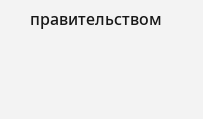правительством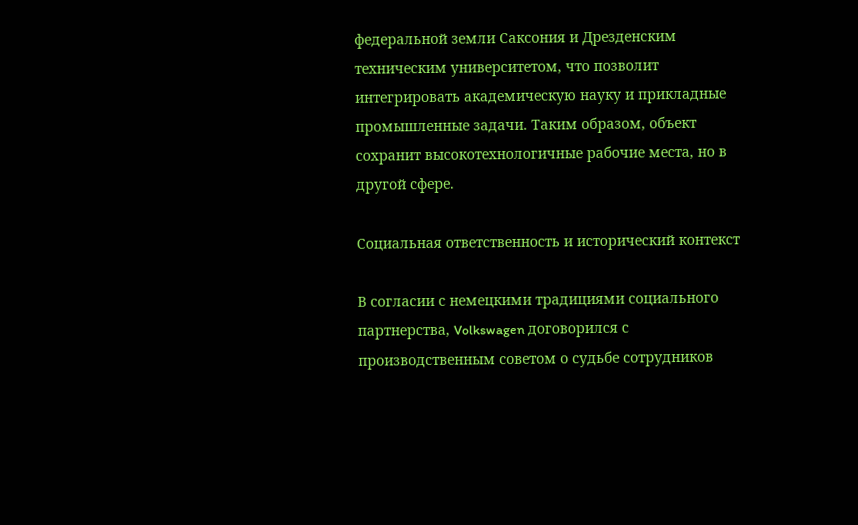федеральной земли Саксония и Дрезденским техническим университетом, что позволит интегрировать академическую науку и прикладные промышленные задачи. Таким образом, объект сохранит высокотехнологичные рабочие места, но в другой сфере.

Социальная ответственность и исторический контекст

В согласии с немецкими традициями социального партнерства, Volkswagen договорился с производственным советом о судьбе сотрудников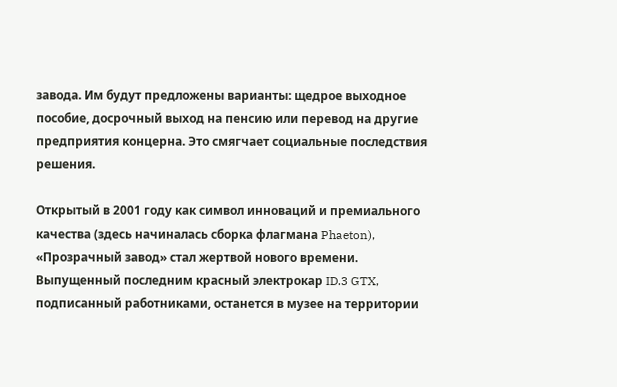завода. Им будут предложены варианты: щедрое выходное пособие, досрочный выход на пенсию или перевод на другие предприятия концерна. Это смягчает социальные последствия решения.

Открытый в 2001 году как символ инноваций и премиального качества (здесь начиналась сборка флагмана Phaeton), «Прозрачный завод» стал жертвой нового времени. Выпущенный последним красный электрокар ID.3 GTX, подписанный работниками, останется в музее на территории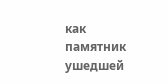как памятник ушедшей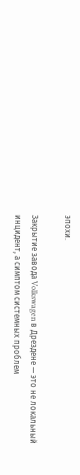эпохи.

Закрытие завода Volkswagen в Дрездене — это не локальный инцидент, а симптом системных проблем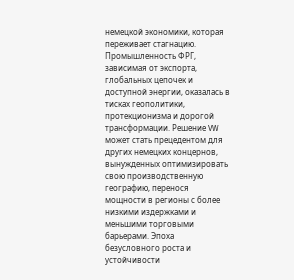немецкой экономики, которая переживает стагнацию. Промышленность ФРГ, зависимая от экспорта, глобальных цепочек и доступной энергии, оказалась в тисках геополитики, протекционизма и дорогой трансформации. Решение VW может стать прецедентом для других немецких концернов, вынужденных оптимизировать свою производственную географию, перенося мощности в регионы с более низкими издержками и меньшими торговыми барьерами. Эпоха безусловного роста и устойчивости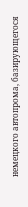немецкого автопрома, базирующегося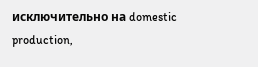исключительно на domestic production,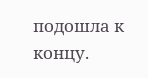подошла к концу.